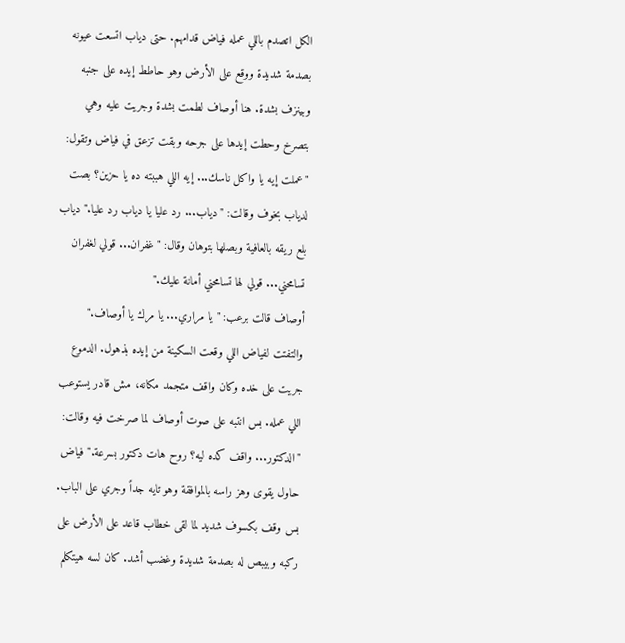الكل اتصدم باللي عمله فياض قدامهم. حتى دياب اتسعت عيونه بصدمة شديدة ووقع على الأرض وهو حاطط إيده على جنبه وبينزف بشدة. هنا أوصاف لطمت بشدة وجريت عليه وهي بتصرخ وحطت إيدها على جرحه وبقت تزعق في فياض وتقول: "عملت إيه يا واكل ناسك... إيه اللي هببته ده يا حزين؟ بصت لدياب بخوف وقالت: "دياب... رد عليا يا دياب رد عليا." دياب بلع ريقه بالعافية وبصلها بتوهان وقال: "غفران... قولي لغفران تسامحني... قولي لها تسامحني أمانة عليك."
أوصاف قالت برعب: "يا مراري... يا مرك يا أوصاف." والتفتت لفياض اللي وقعت السكينة من إيده بذهول. الدموع جريت على خده وكان واقف متجمد مكانه، مش قادر يستوعب اللي عمله. بس انتبه على صوت أوصاف لما صرخت فيه وقالت: "الدكتور... واقف كده ليه؟ روح هات دكتور بسرعة." فياض حاول يقوى وهز راسه بالموافقة وهو تايه جداً وجري على الباب. بس وقف بكسوف شديد لما لقى خطاب قاعد على الأرض على ركبه وبيبص له بصدمة شديدة وغضب أشد. كان لسه هيتكلم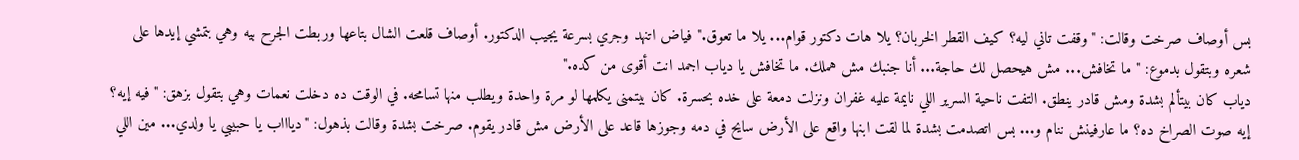بس أوصاف صرخت وقالت: "وقفت تاني ليه؟ كيف القطر الخربان؟ يلا هات دكتور قوام... يلا ما تعوق." فياض اتنهد وجري بسرعة يجيب الدكتور. أوصاف قلعت الشال بتاعها وربطت الجرح بيه وهي بتمشي إيدها على شعره وبتقول بدموع: "ما تخافش... مش هيحصل لك حاجة... أنا جنبك مش هملك. ما تخافش يا دياب اجمد انت أقوى من كده."
دياب كان بيتألم بشدة ومش قادر ينطق. التفت ناحية السرير اللي نايمة عليه غفران ونزلت دمعة على خده بحسرة. كان بيتمنى يكلمها لو مرة واحدة ويطلب منها تسامحه. في الوقت ده دخلت نعمات وهي بتقول بزهق: "فيه إيه؟ إيه صوت الصراخ ده؟ ما عارفينش ننام و... بس اتصدمت بشدة لما لقت ابنها واقع على الأرض سايح في دمه وجوزها قاعد على الأرض مش قادر يقوم. صرخت بشدة وقالت بذهول: "دياااب يا حبيبي يا ولدي... مين اللي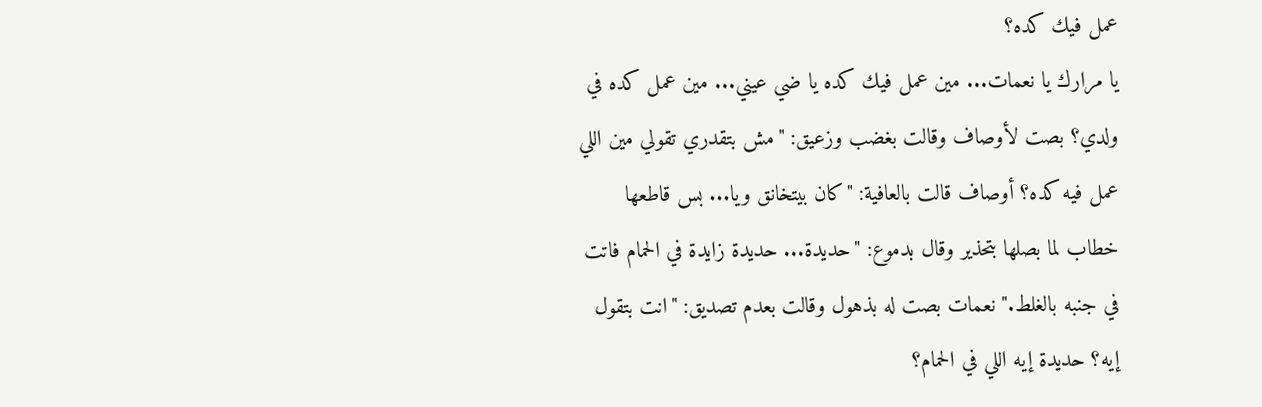عمل فيك كده؟
يا مرارك يا نعمات... مين عمل فيك كده يا ضي عيني... مين عمل كده في ولدي؟ بصت لأوصاف وقالت بغضب وزعيق: "مش بتقدري تقولي مين اللي عمل فيه كده؟ أوصاف قالت بالعافية: "كان بيتخانق ويا... بس قاطعها خطاب لما بصلها بتحذير وقال بدموع: "حديدة... حديدة زايدة في الحمام فاتت في جنبه بالغلط." نعمات بصت له بذهول وقالت بعدم تصديق: "انت بتقول إيه؟ حديدة إيه اللي في الحمام؟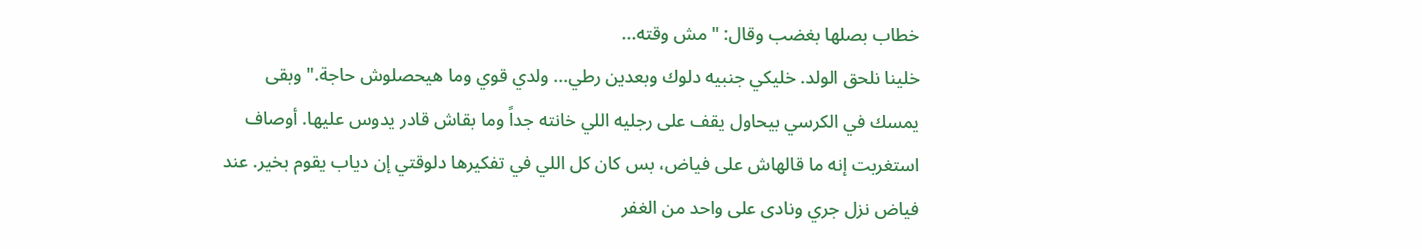خطاب بصلها بغضب وقال: "مش وقته...
خلينا نلحق الولد. خليكي جنبيه دلوك وبعدين رطي... ولدي قوي وما هيحصلوش حاجة." وبقى يمسك في الكرسي بيحاول يقف على رجليه اللي خانته جداً وما بقاش قادر يدوس عليها. أوصاف استغربت إنه ما قالهاش على فياض، بس كان كل اللي في تفكيرها دلوقتي إن دياب يقوم بخير. عند فياض نزل جري ونادى على واحد من الغفر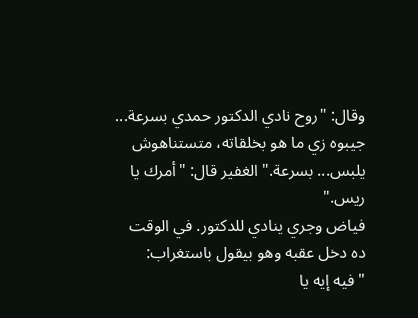وقال: "روح نادي الدكتور حمدي بسرعة... جيبوه زي ما هو بخلقاته، متستناهوش يلبس... بسرعة." الغفير قال: "أمرك يا ريس."
فياض وجري ينادي للدكتور. في الوقت ده دخل عقبه وهو بيقول باستغراب: "فيه إيه يا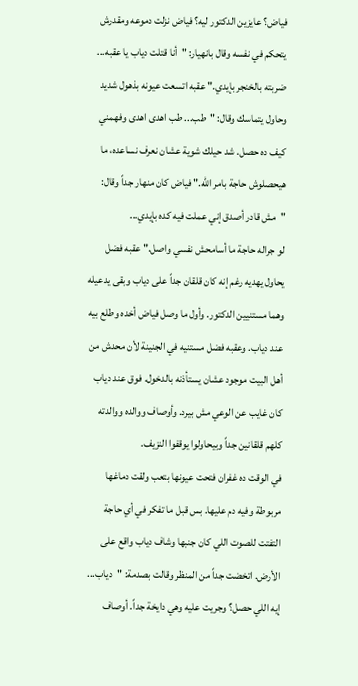فياض؟ عايزين الدكتور ليه؟ فياض نزلت دموعه ومقدرش يتحكم في نفسه وقال بانهيار: "أنا قتلت دياب يا عقبه... ضربته بالخنجر بإيدي." عقبه اتسعت عيونه بذهول شديد وحاول يتماسك وقال: "طب... طب اهدى اهدى وفهمني كيف ده حصل. شد حيلك شوية عشان نعرف نساعده، ما هيحصلوش حاجة بامر الله." فياض كان منهار جداً وقال: "مش قادر أصدق إني عملت فيه كده بإيدي...
لو جراله حاجة ما أسامحش نفسي واصل." عقبه فضل يحاول يهديه رغم إنه كان قلقان جداً على دياب وبقى يدعيله وهما مستنيين الدكتور. وأول ما وصل فياض أخده وطلع بيه عند دياب. وعقبه فضل مستنيه في الجنينة لأن محدش من أهل البيت موجود عشان يستأذنه بالدخول. فوق عند دياب كان غايب عن الوعي مش بيرد. وأوصاف ووالده ووالدته كلهم قلقانين جداً وبيحاولوا يوقفوا النزيف.
في الوقت ده غفران فتحت عيونها بتعب ولقت دماغها مربوطة وفيه دم عليها. بس قبل ما تفكر في أي حاجة التفتت للصوت اللي كان جنبها وشاف دياب واقع على الأرض. اتخضت جداً من المنظر وقالت بصدمة: "دياب... إيه اللي حصل؟ وجريت عليه وهي دايخة جداً. أوصاف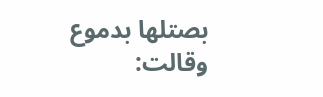بصتلها بدموع وقالت: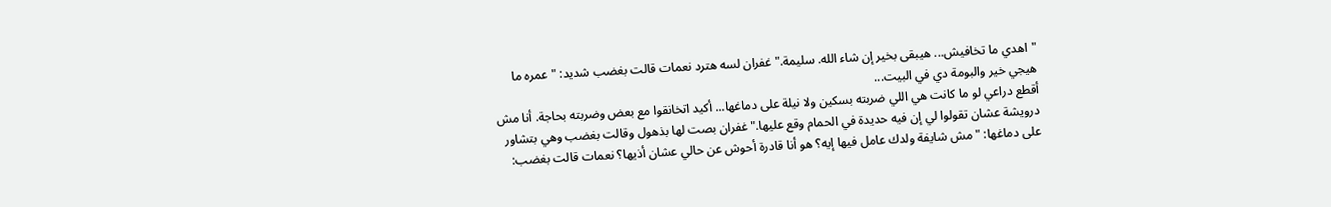"اهدي ما تخافيش... هيبقى بخير إن شاء الله. سليمة." غفران لسه هترد نعمات قالت بغضب شديد: "عمره ما هيجي خير والبومة دي في البيت...
أقطع دراعي لو ما كانت هي اللي ضربته بسكين ولا نيلة على دماغها... أكيد اتخانقوا مع بعض وضربته بحاجة. أنا مش درويشة عشان تقولوا لي إن فيه حديدة في الحمام وقع عليها." غفران بصت لها بذهول وقالت بغضب وهي بتشاور على دماغها: "مش شايفة ولدك عامل فيها إيه؟ هو أنا قادرة أحوش عن حالي عشان أذيها؟ نعمات قالت بغضب: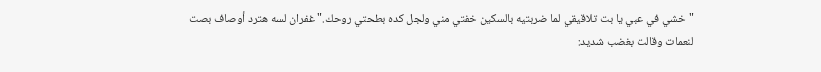"خشي في عبي يا بت تلاقيقي لما ضربتيه بالسكين خفتي مني ولجل كده بطحتي روحك." غفران لسه هترد أوصاف بصت
لنعمات وقالت بغضب شديد: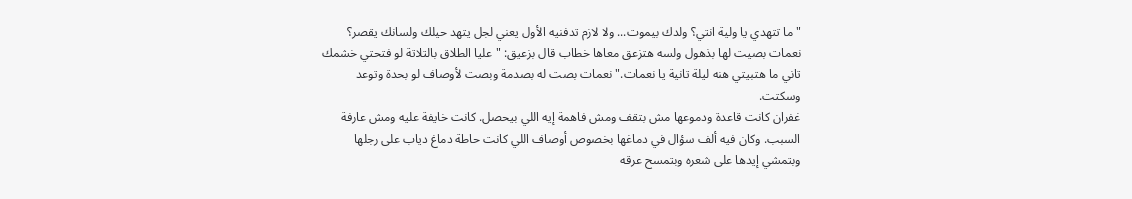"ما تتهدي يا ولية انتي؟ ولدك بيموت... ولا لازم تدفنيه الأول يعني لجل يتهد حيلك ولسانك يقصر؟ نعمات بصيت لها بذهول ولسه هتزعق معاها خطاب قال بزعيق: "عليا الطلاق بالتلاتة لو فتحتي خشمك تاني ما هتبيتي هنه ليلة تانية يا نعمات." نعمات بصت له بصدمة وبصت لأوصاف لو بحدة وتوعد وسكتت.
غفران كانت قاعدة ودموعها مش بتقف ومش فاهمة إيه اللي بيحصل. كانت خايفة عليه ومش عارفة السبب. وكان فيه ألف سؤال في دماغها بخصوص أوصاف اللي كانت حاطة دماغ دياب على رجلها وبتمشي إيدها على شعره وبتمسح عرقه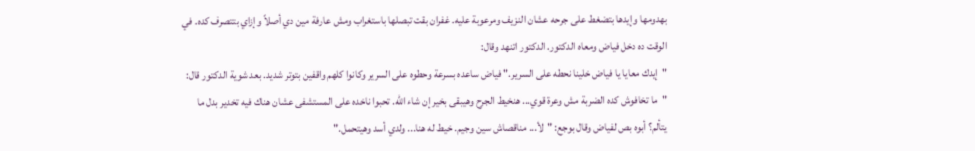بهدومها وإيدها بتضغط على جرحه عشان النزيف ومرعوبة عليه. غفران بقت تبصلها باستغراب ومش عارفة مين دي أصلاً وإزاي بتتصرف كده. في الوقت ده دخل فياض ومعاه الدكتور. الدكتور اتنهد وقال:
"إيدك معايا يا فياض خلينا نحطه على السرير." فياض ساعده بسرعة وحطوه على السرير وكانوا كلهم واقفين بتوتر شديد. بعد شوية الدكتور قال: "ما تخافوش كده الضربة مش وعرة قوي... هنخيط الجرح وهيبقى بخير إن شاء الله. تحبوا ناخده على المستشفى عشان هناك فيه تخدير بدل ما يتألم؟ أبوه بص لفياض وقال بوجع: "لأ... مناقصاش سين وجيم. خيط له هنا... ولدي أسد وهيتحمل."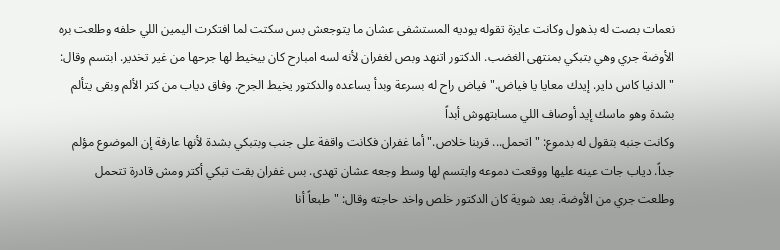نعمات بصت له بذهول وكانت عايزة تقوله يوديه المستشفى عشان ما يتوجعش بس سكتت لما افتكرت اليمين اللي حلفه وطلعت بره الأوضة جري وهي بتبكي بمنتهى الغضب. الدكتور اتنهد وبص لغفران لأنه لسه امبارح كان بيخيط لها جرحها من غير تخدير. ابتسم وقال: "الدنيا كاس داير. إيدك معايا يا فياض." فياض راح له بسرعة وبدأ يساعده والدكتور يخيط الجرح. وفاق دياب من كتر الألم وبقى يتألم بشدة وهو ماسك إيد أوصاف اللي مسابتهوش أبداً
وكانت جنبه بتقول له بدموع: "اتحمل... قربنا خلاص." أما غفران فكانت واقفة على جنب وبتبكي بشدة لأنها عارفة إن الموضوع مؤلم جداً. دياب جات عينه عليها ووقعت دموعه وابتسم لها وسط وجعه عشان تهدى. بس غفران بقت تبكي أكتر ومش قادرة تتحمل وطلعت جري من الأوضة. بعد شوية كان الدكتور خلص واخد حاجته وقال: "طبعاً أنا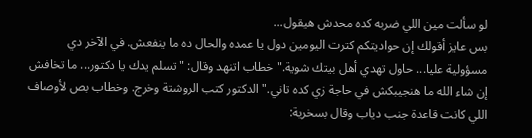لو سألت مين اللي ضربه كده محدش هيقول...
بس عايز أقولك إن حواديتكم كترت اليومين دول يا عمده والحال ده ما ينفعش. في الآخر دي مسؤولية عليا... حاول تهدي أهل بيتك شوية." خطاب اتنهد وقال: "تسلم يدك يا دكتور... ما تخافش إن شاء الله ما هنجيبكش في حاجة زي كده تاني." الدكتور كتب الروشتة وخرج. وخطاب بص لأوصاف اللي كانت قاعدة جنب دياب وقال بسخرية: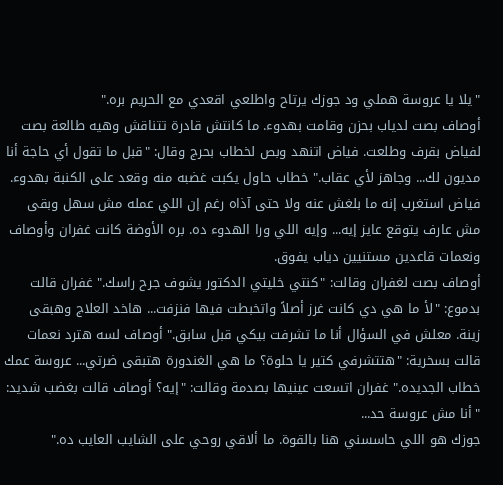"يلا يا عروسة هملي ود جوزك يرتاح واطلعي اقعدي مع الحريم بره."
أوصاف بصت لدياب بحزن وقامت بهدوء. ما كانتش قادرة تتناقش وهيه طالعة بصت لفياض بقرف وطلعت. فياض اتنهد وبص لخطاب بحرج وقال: "قبل ما تقول أي حاجة أنا مديون لك... وجاهز لأي عقاب." خطاب حاول يكبت غضبه منه وقعد على الكنبة بهدوء. فياض استغرب إنه ما بلغش عنه ولا حتى آذاه رغم إن اللي عمله مش سهل وبقى مش عارف يتوقع عايز إيه... وإيه اللي ورا الهدوء ده. بره الأوضة كانت غفران وأوصاف ونعمات قاعدين مستنيين دياب يفوق.
أوصاف بصت لغفران وقالت: "كنتي خليتي الدكتور يشوف جرح راسك." غفران قالت بدموع: "لأ ما هي دي كانت غرز أصلاً واتخبطت فيها فنزفت... هاخد العلاج وهبقى زينة. معلش في السؤال أنا ما تشرفت بيكي قبل سابق." أوصاف لسه هترد نعمات قالت بسخرية: "هتتشرفي كتير يا حلوة؟ ما هي الغندورة هتبقى ضرتي... عروسة عمك خطاب الجديده." غفران اتسعت عينيها بصدمة وقالت: "إيه؟ أوصاف قالت بغضب شديد: "أنا مش عروسة حد...
جوزك هو اللي حاسسني هنا بالقوة. ما ألاقي روحي على الشايب العايب ده."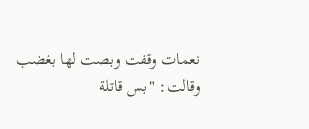نعمات وقفت وبصت لها بغضب وقالت: "بس قاتلة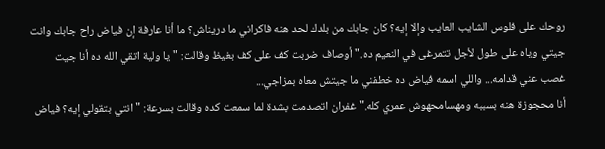روحك على فلوس الشايب العايب وإلا إيه؟ كان جابك من بلدك لحد هنه فاكراني ما دريناش؟ ما أنا عارفة إن فياض راح جابك وانت جيتي وياه على طول لأجل تتمرغى في النعيم ده." أوصاف ضربت كف على كف بغيظ وقالت: "يا ولية اتقي الله ده أنا جيت غصب عني قدامه... واللي اسمه فياض ده خطفني ما جيتش معاه بمزاجي...
أنا محجوزة هنه بسببه ومهسامحهوش عمري كله." غفران اتصدمت بشدة لما سمعت كده وقالت بسرعة: "انتي بتقولي إيه؟ فياض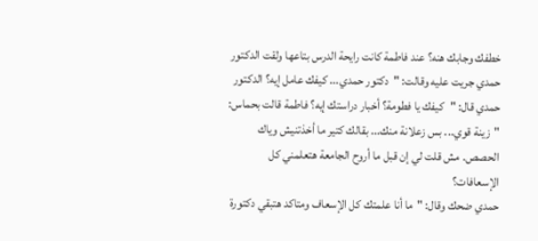خطفك وجابك هنه؟ عند فاطمة كانت رايحة الدرس بتاعها ولقت الدكتور حمدي جريت عليه وقالت: "دكتور حمدي... كيفك عامل إيه؟ الدكتور حمدي قال: "كيفك يا فطومة؟ أخبار دراستك إيه؟ فاطمة قالت بحماس: "زينة قوي... بس زعلانة منك... بقالك كتير ما أخذتنيش وياك الحصص. مش قلت لي إن قبل ما أروح الجامعة هتعلمني كل الإسعافات؟
حمدي ضحك وقال: "ما أنا علمتك كل الإسعاف ومتاكد هتبقي دكتورة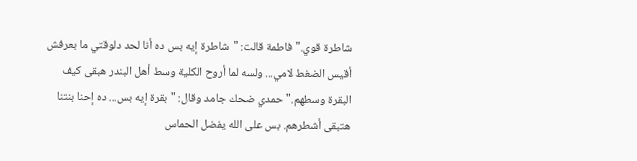شاطرة قوي." فاطمة قالت: "شاطرة إيه بس ده أنا لحد دلوقتي ما بعرفش أقيس الضغط لامي... ولسه لما أروح الكلية وسط أهل البندر هبقى كيف البقرة وسطهم." حمدي ضحك جامد وقال: "بقرة إيه بس... ده إحنا بنتنا هتبقى أشطرهم. بس على الله يفضل الحماس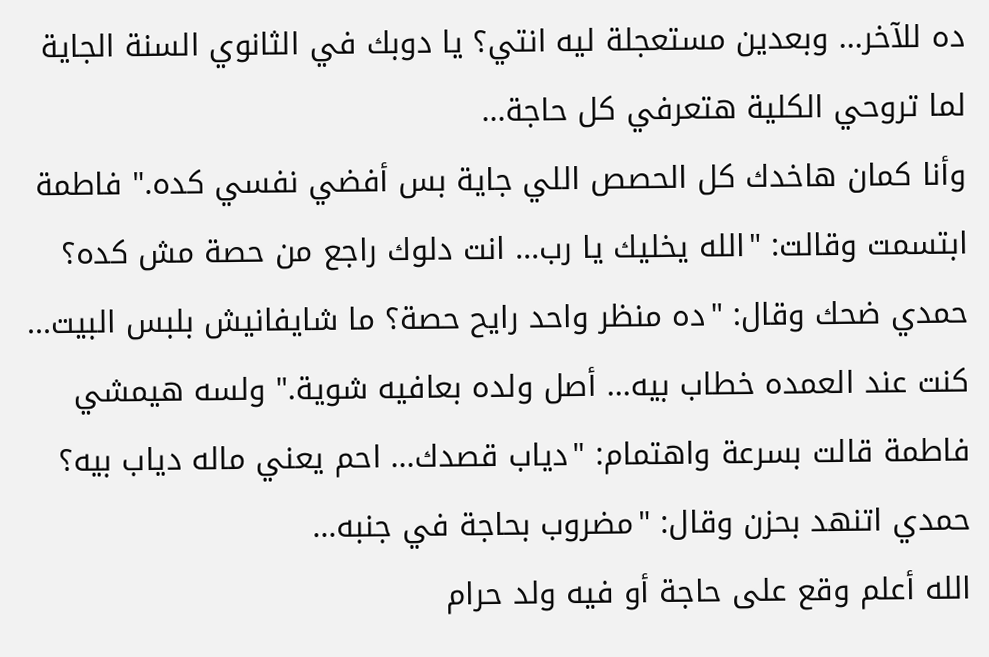ده للآخر... وبعدين مستعجلة ليه انتي؟ يا دوبك في الثانوي السنة الجاية لما تروحي الكلية هتعرفي كل حاجة...
وأنا كمان هاخدك كل الحصص اللي جاية بس أفضي نفسي كده." فاطمة ابتسمت وقالت: "الله يخليك يا رب... انت دلوك راجع من حصة مش كده؟ حمدي ضحك وقال: "ده منظر واحد رايح حصة؟ ما شايفانيش بلبس البيت... كنت عند العمده خطاب بيه... أصل ولده بعافيه شوية." ولسه هيمشي فاطمة قالت بسرعة واهتمام: "دياب قصدك... احم يعني ماله دياب بيه؟ حمدي اتنهد بحزن وقال: "مضروب بحاجة في جنبه...
الله أعلم وقع على حاجة أو فيه ولد حرام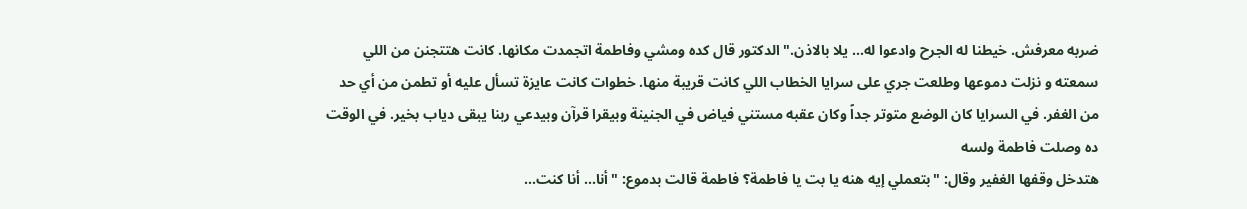ضربه معرفش. خيطنا له الجرح وادعوا له... يلا بالاذن." الدكتور قال كده ومشي وفاطمة اتجمدت مكانها. كانت هتتجنن من اللي سمعته و نزلت دموعها وطلعت جري على سرايا الخطاب اللي كانت قريبة منها. خطوات كانت عايزة تسأل عليه أو تطمن من أي حد من الغفر. في السرايا كان الوضع متوتر جداً وكان عقبه مستني فياض في الجنينة وبيقرا قرآن وبيدعي ربنا يبقى دياب بخير. في الوقت ده وصلت فاطمة ولسه
هتدخل وقفها الغفير وقال: "بتعملي إيه هنه يا بت يا فاطمة؟ فاطمة قالت بدموع: "أنا... أنا كنت...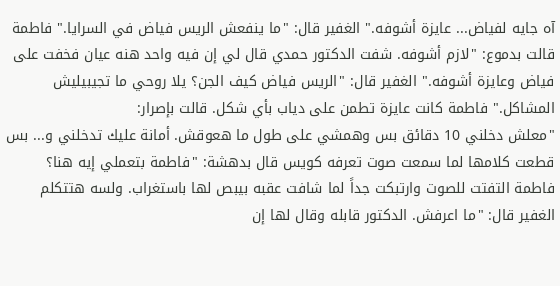آه جايه لفياض... عايزة أشوفه." الغفير قال: "ما ينفعش الريس فياض في السرايا." فاطمة قالت بدموع: "لازم أشوفه. شفت الدكتور حمدي قال لي إن فيه واحد هنه عيان فخفت على فياض وعايزة أشوفه." الغفير قال: "الريس فياض كيف الجن؟ يلا روحي ما تجيبيليش المشاكل." فاطمة كانت عايزة تطمن على دياب بأي شكل. قالت بإصرار:
"معلش دخلني 10 دقائق بس وهمشي على طول ما هعوقش. أمانة عليك تدخلني و... بس قطعت كلامها لما سمعت صوت تعرفه كويس قال بدهشة: "فاطمة بتعملي إيه هنا؟ فاطمة التفتت للصوت وارتبكت جداً لما شافت عقبه بيبص لها باستغراب. ولسه هتتكلم الغفير قال: "ما اعرفش. الدكتور قابله وقال لها إن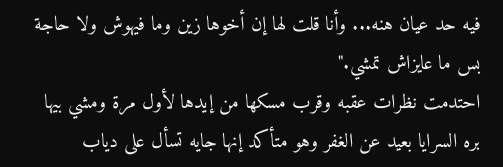فيه حد عيان هنه... وأنا قلت لها إن أخوها زين وما فيهوش ولا حاجة بس ما عايزاش تمشي."
احتدمت نظرات عقبه وقرب مسكها من إيدها لأول مرة ومشي بيها بره السرايا بعيد عن الغفر وهو متأكد إنها جايه تسأل على دياب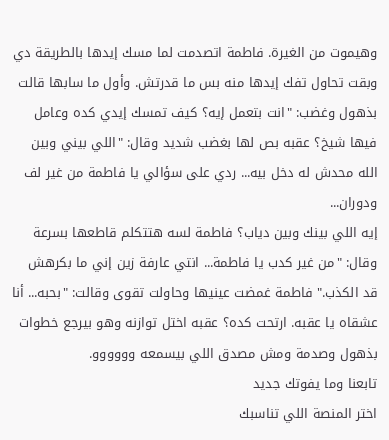وهيموت من الغيرة. فاطمة اتصدمت لما مسك إيدها بالطريقة دي وبقت تحاول تفك إيدها منه بس ما قدرتش. وأول ما سابها قالت بذهول وغضب: "انت بتعمل إيه؟ كيف تمسك إيدي كده وعامل فيها شيخ؟ عقبه بص لها بغضب شديد وقال: "اللي بيني وبين الله محدش له دخل بيه... ردي على سؤالي يا فاطمة من غير لف ودوران...
إيه اللي بينك وبين دياب؟ فاطمة لسه هتتكلم قاطعها بسرعة وقال: "من غير كدب يا فاطمة... انتي عارفة زين إني ما بكرهش قد الكذب." فاطمة غمضت عينيها وحاولت تقوى وقالت: "بحبه... أنا عشقاه يا عقبه. ارتحت كده؟ عقبه اختل توازنه وهو بيرجع خطوات بذهول وصدمة ومش مصدق اللي بيسمعه وووووو.
تابعنا وما يفوتك جديد
اختر المنصة اللي تناسبك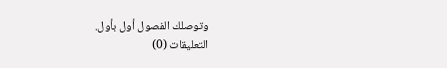وتوصلك الفصول أول بأول.
التعليقات (0)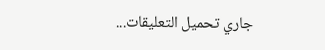جاري تحميل التعليقات...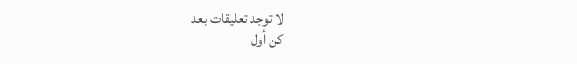لا توجد تعليقات بعد
كن أول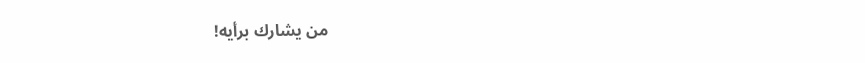من يشارك برأيه!